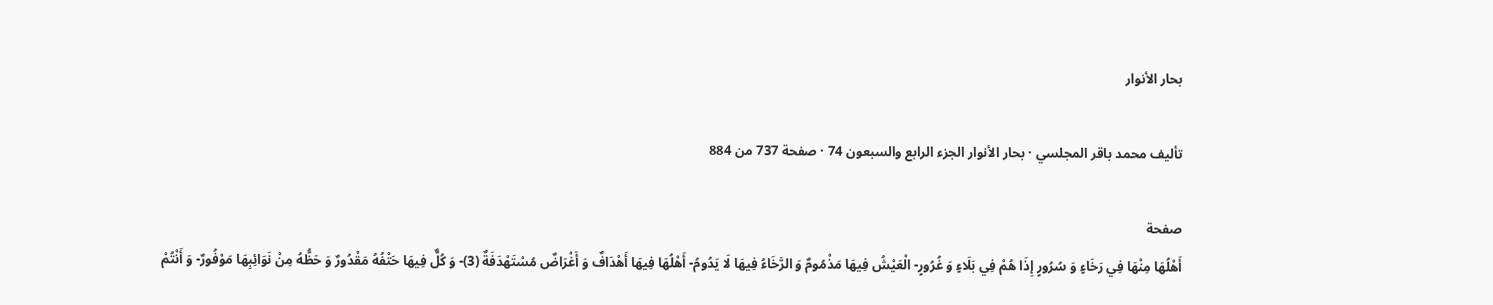بحار الأنوار

تأليف محمد باقر المجلسي · بحار الأنوار الجزء الرابع والسبعون 74 · صفحة 737 من 884

صفحة
أَهْلُهَا مِنْهَا فِي رَخَاءٍ وَ سُرُورٍ إِذَا هُمْ فِي بَلَاءٍ وَ غُرُورٍ- الْعَيْشُ فِيهَا مَذْمُومٌ وَ الرَّخَاءُ فِيهَا لَا يَدُومُ- أَهْلُهَا فِيهَا أَهْدَافٌ وَ أَغْرَاضٌ مُسْتَهْدَفَةٌ (3)- وَ كُلٌّ فِيهَا حَتْفُهُ مَقْدُورٌ وَ حَظُّهُ مِنْ نَوَائِبِهَا مَوْفُورٌ- وَ أَنْتُمْ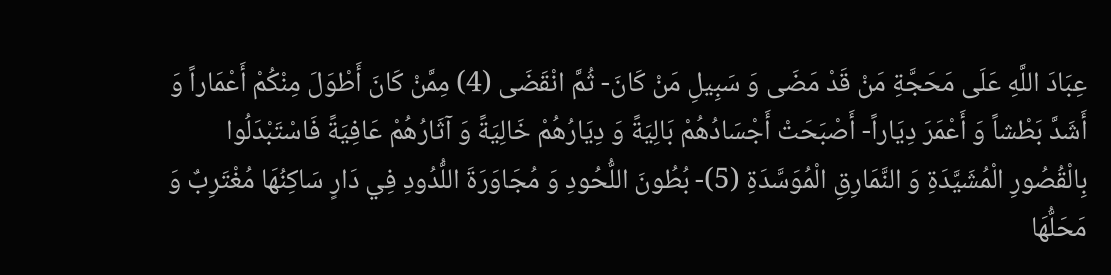عِبَادَ اللَّهِ عَلَى مَحَجَّةِ مَنْ قَدْ مَضَى وَ سَبِيلِ مَنْ كَانَ- ثُمَّ انْقَضَى (4) مِمَّنْ كَانَ أَطْوَلَ مِنْكُمْ أَعْمَاراً وَ أَشَدَّ بَطْشاً وَ أَعْمَرَ دِيَاراً- أَصْبَحَتْ أَجْسَادُهُمْ بَالِيَةً وَ دِيَارُهُمْ خَالِيَةً وَ آثَارُهُمْ عَافِيَةً فَاسْتَبْدَلُوا بِالْقُصُورِ الْمُشَيَّدَةِ وَ النَّمَارِقِ الْمُوَسَّدَةِ (5)- بُطُونَ اللُّحُودِ وَ مُجَاوَرَةَ اللُّدُودِ فِي دَارٍ سَاكِنُهَا مُغْتَرِبٌ وَ مَحَلُّهَا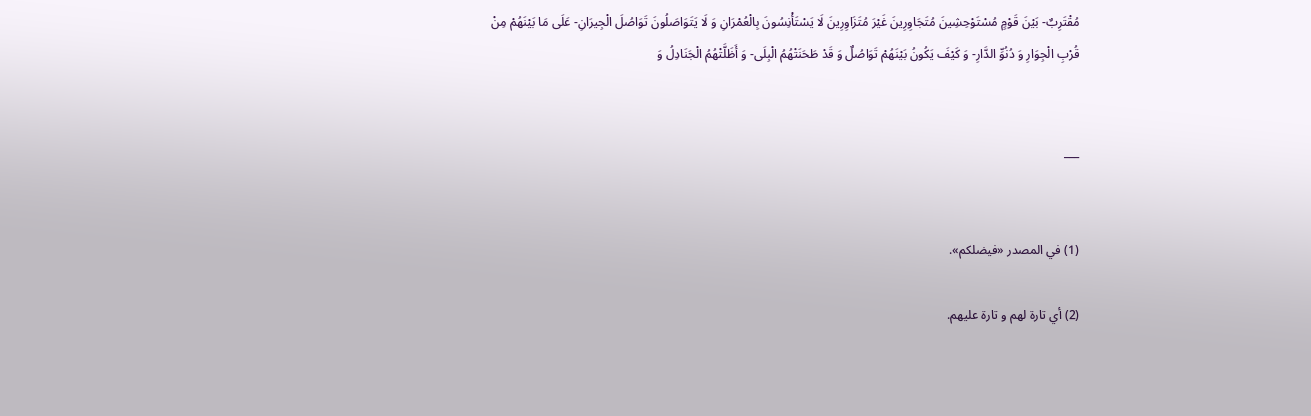مُقْتَرِبٌ- بَيْنَ قَوْمٍ مُسْتَوْحِشِينَ مُتَجَاوِرِينَ غَيْرَ مُتَزَاوِرِينَ لَا يَسْتَأْنِسُونَ بِالْعُمْرَانِ وَ لَا يَتَوَاصَلُونَ تَوَاصُلَ الْجِيرَانِ- عَلَى مَا بَيْنَهُمْ مِنْ قُرْبِ الْجِوَارِ وَ دُنُوِّ الدَّارِ- وَ كَيْفَ يَكُونُ بَيْنَهُمْ تَوَاصُلٌ وَ قَدْ طَحَنَتْهُمُ الْبِلَى- وَ أَظَلَّتْهُمُ الْجَنَادِلُ وَ


___


(1) في المصدر «فيضلكم».

(2) أي تارة لهم و تارة عليهم.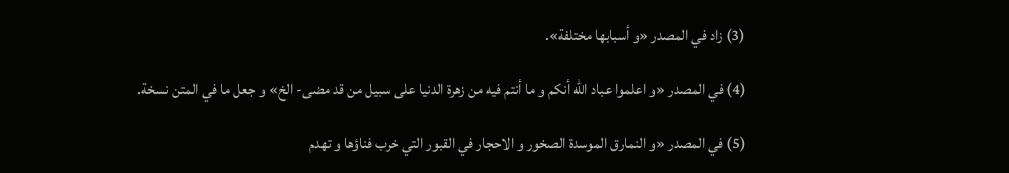(3) زاد في المصدر «و أسبابها مختلفة».

(4) في المصدر «و اعلموا عباد اللّه أنكم و ما أنتم فيه من زهرة الدنيا على سبيل من قد مضى- الخ» و جعل ما في المتن نسخة.

(5) في المصدر «و النمارق الموسدة الصخور و الاحجار في القبور التي خرب فناؤها و تهدم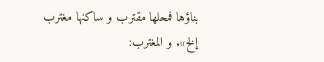بناؤها فمحلها مقترب و ساكنها مغترب إلخ». و المغترب: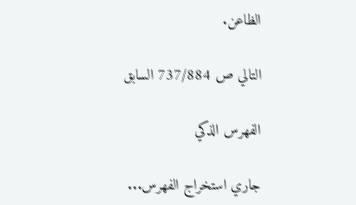الظاعن.

التالي ص 737/884 السابق

الفهرس الذكي

جاري استخراج الفهرس...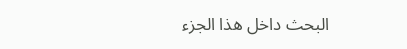البحث داخل هذا الجزء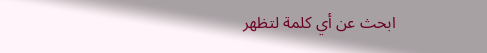ابحث عن أي كلمة لتظهر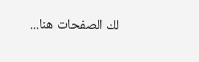لك الصفحات هنا...